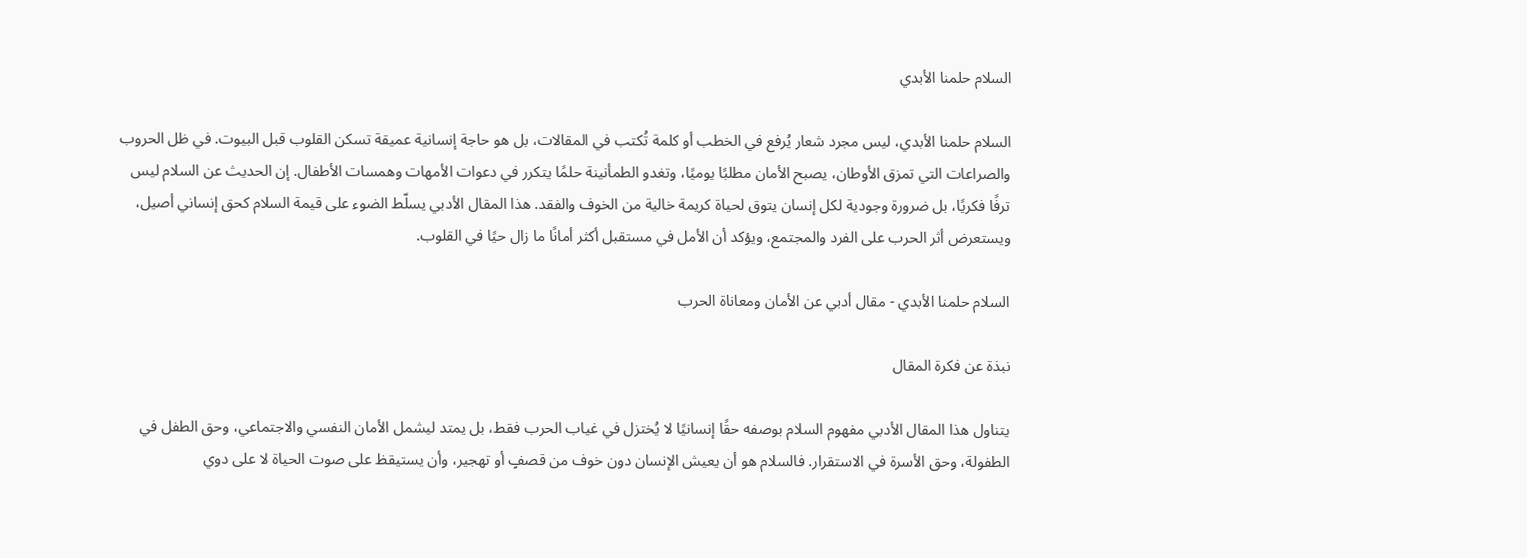السلام حلمنا الأبدي

السلام حلمنا الأبدي، ليس مجرد شعار يُرفع في الخطب أو كلمة تُكتب في المقالات، بل هو حاجة إنسانية عميقة تسكن القلوب قبل البيوت. في ظل الحروب والصراعات التي تمزق الأوطان، يصبح الأمان مطلبًا يوميًا، وتغدو الطمأنينة حلمًا يتكرر في دعوات الأمهات وهمسات الأطفال. إن الحديث عن السلام ليس ترفًا فكريًا، بل ضرورة وجودية لكل إنسان يتوق لحياة كريمة خالية من الخوف والفقد. هذا المقال الأدبي يسلّط الضوء على قيمة السلام كحق إنساني أصيل، ويستعرض أثر الحرب على الفرد والمجتمع، ويؤكد أن الأمل في مستقبل أكثر أمانًا ما زال حيًا في القلوب.

السلام حلمنا الأبدي - مقال أدبي عن الأمان ومعاناة الحرب

نبذة عن فكرة المقال

يتناول هذا المقال الأدبي مفهوم السلام بوصفه حقًا إنسانيًا لا يُختزل في غياب الحرب فقط، بل يمتد ليشمل الأمان النفسي والاجتماعي، وحق الطفل في الطفولة، وحق الأسرة في الاستقرار. فالسلام هو أن يعيش الإنسان دون خوف من قصفٍ أو تهجير، وأن يستيقظ على صوت الحياة لا على دوي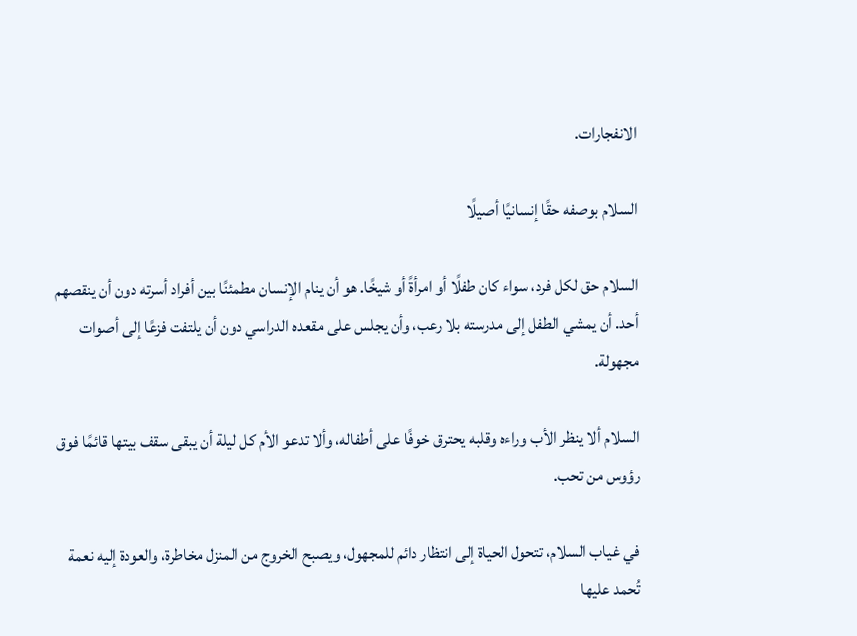الانفجارات.

السلام بوصفه حقًا إنسانيًا أصيلًا

السلام حق لكل فرد، سواء كان طفلًا أو امرأةً أو شيخًا. هو أن ينام الإنسان مطمئنًا بين أفراد أسرته دون أن ينقصهم أحد. أن يمشي الطفل إلى مدرسته بلا رعب، وأن يجلس على مقعده الدراسي دون أن يلتفت فزعًا إلى أصوات مجهولة.

السلام ألا ينظر الأب وراءه وقلبه يحترق خوفًا على أطفاله، وألا تدعو الأم كل ليلة أن يبقى سقف بيتها قائمًا فوق رؤوس من تحب.

في غياب السلام، تتحول الحياة إلى انتظار دائم للمجهول، ويصبح الخروج من المنزل مخاطرة، والعودة إليه نعمة تُحمد عليها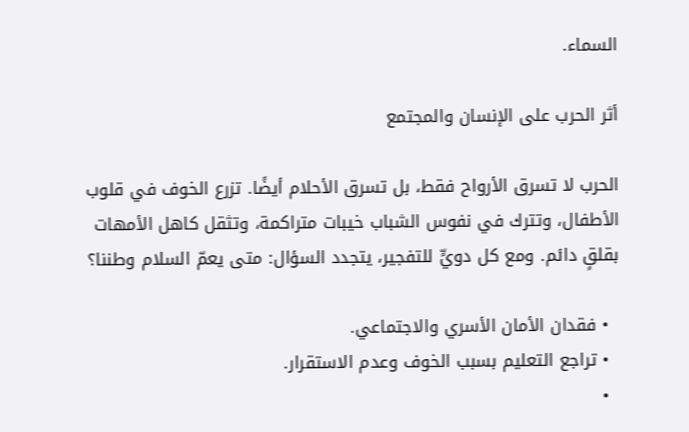السماء.

أثر الحرب على الإنسان والمجتمع

الحرب لا تسرق الأرواح فقط، بل تسرق الأحلام أيضًا. تزرع الخوف في قلوب الأطفال، وتترك في نفوس الشباب خيبات متراكمة، وتثقل كاهل الأمهات بقلقٍ دائم. ومع كل دويٍّ للتفجير، يتجدد السؤال: متى يعمّ السلام وطننا؟

  • فقدان الأمان الأسري والاجتماعي.
  • تراجع التعليم بسبب الخوف وعدم الاستقرار.
  •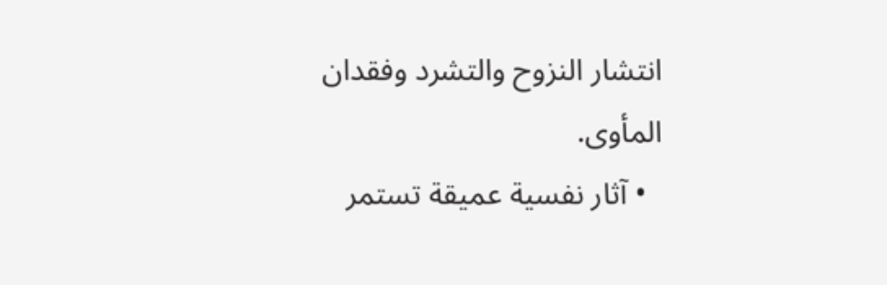انتشار النزوح والتشرد وفقدان المأوى.
  • آثار نفسية عميقة تستمر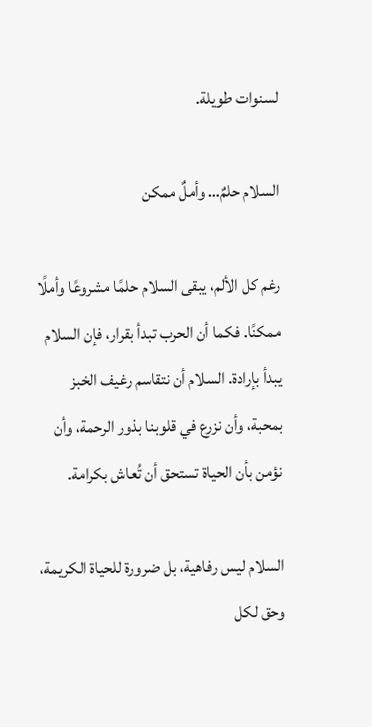لسنوات طويلة.

السلام حلمٌ… وأملٌ ممكن

رغم كل الألم، يبقى السلام حلمًا مشروعًا وأملًا ممكنًا. فكما أن الحرب تبدأ بقرار، فإن السلام يبدأ بإرادة. السلام أن نتقاسم رغيف الخبز بمحبة، وأن نزرع في قلوبنا بذور الرحمة، وأن نؤمن بأن الحياة تستحق أن تُعاش بكرامة.

السلام ليس رفاهية، بل ضرورة للحياة الكريمة، وحق لكل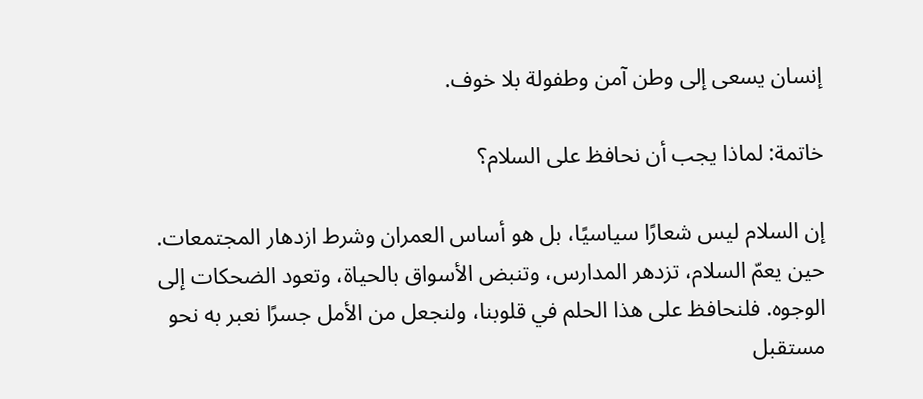إنسان يسعى إلى وطن آمن وطفولة بلا خوف.

خاتمة: لماذا يجب أن نحافظ على السلام؟

إن السلام ليس شعارًا سياسيًا، بل هو أساس العمران وشرط ازدهار المجتمعات. حين يعمّ السلام، تزدهر المدارس، وتنبض الأسواق بالحياة، وتعود الضحكات إلى الوجوه. فلنحافظ على هذا الحلم في قلوبنا، ولنجعل من الأمل جسرًا نعبر به نحو مستقبل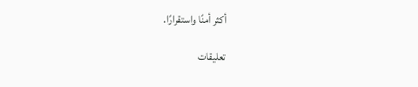أكثر أمنًا واستقرارًا.

تعليقات